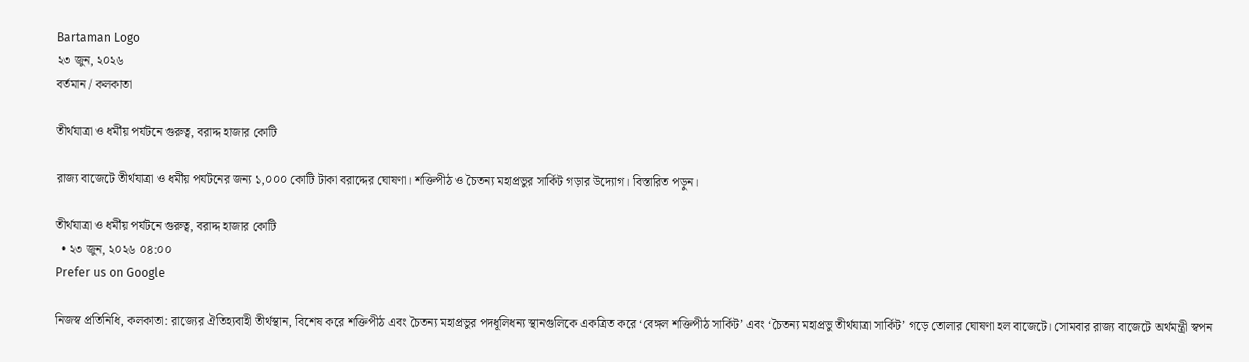Bartaman Logo
২৩ জুন, ২০২৬
বর্তমান / কলকাতা

তীর্থযাত্রা ও ধর্মীয় পর্যটনে গুরুত্ব, বরাদ্দ হাজার কোটি

রাজ্য বাজেটে তীর্থযাত্রা ও ধর্মীয় পর্যটনের জন্য ১,০০০ কোটি টাকা বরাদ্দের ঘোষণা। শক্তিপীঠ ও চৈতন্য মহাপ্রভুর সার্কিট গড়ার উদ্যোগ। বিস্তারিত পড়ুন।

তীর্থযাত্রা ও ধর্মীয় পর্যটনে গুরুত্ব, বরাদ্দ হাজার কোটি
  • ২৩ জুন, ২০২৬ ০৪:০০
Prefer us on Google

নিজস্ব প্রতিনিধি, কলকাতা: রাজ্যের ঐতিহ্যবাহী তীর্থস্থান, বিশেষ করে শক্তিপীঠ এবং চৈতন্য মহাপ্রভুর পদধূলিধন্য স্থানগুলিকে একত্রিত করে ‘বেঙ্গল শক্তিপীঠ সার্কিট’ এবং ‘চৈতন্য মহাপ্রভু তীর্থযাত্রা সার্কিট’ গড়ে তোলার ঘোষণা হল বাজেটে। সোমবার রাজ্য বাজেটে অর্থমন্ত্রী স্বপন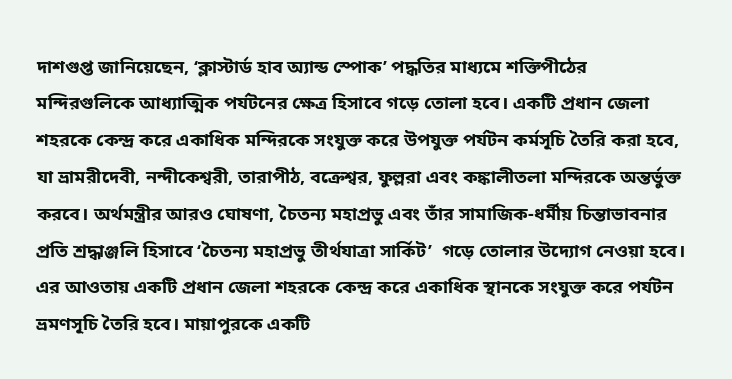দাশগুপ্ত জানিয়েছেন, ‘ক্লাস্টার্ড হাব অ্যান্ড স্পোক’ পদ্ধতির মাধ্যমে শক্তিপীঠের মন্দিরগুলিকে আধ্যাত্মিক পর্যটনের ক্ষেত্র হিসাবে গড়ে তোলা হবে। একটি প্রধান জেলা শহরকে কেন্দ্র করে একাধিক মন্দিরকে সংযুক্ত করে উপযুক্ত পর্যটন কর্মসূচি তৈরি করা হবে, যা ভ্রামরীদেবী, নন্দীকেশ্বরী, তারাপীঠ, বক্রেশ্বর, ফুল্লরা এবং কঙ্কালীতলা মন্দিরকে অন্তর্ভুক্ত করবে। অর্থমন্ত্রীর আরও ঘোষণা, চৈতন্য মহাপ্রভু এবং তাঁর সামাজিক-ধর্মীয় চিন্তাভাবনার প্রতি শ্রদ্ধাঞ্জলি হিসাবে ‘চৈতন্য মহাপ্রভু তীর্থযাত্রা সার্কিট’  গড়ে তোলার উদ্যোগ নেওয়া হবে। এর আওতায় একটি প্রধান জেলা শহরকে কেন্দ্র করে একাধিক স্থানকে সংযুক্ত করে পর্যটন ভ্রমণসূচি তৈরি হবে। মায়াপুরকে একটি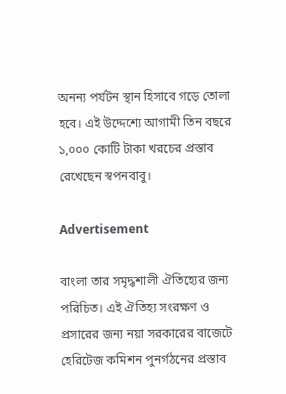অনন্য পর্যটন স্থান হিসাবে গড়ে তোলা হবে। এই উদ্দেশ্যে আগামী তিন বছরে ১,০০০ কোটি টাকা খরচের প্রস্তাব রেখেছেন স্বপনবাবু।

Advertisement

বাংলা তার সমৃদ্ধশালী ঐতিহ্যের জন্য পরিচিত। এই ঐতিহ্য সংরক্ষণ ও প্রসারের জন্য নয়া সরকারের বাজেটে হেরিটেজ কমিশন পুনর্গঠনের প্রস্তাব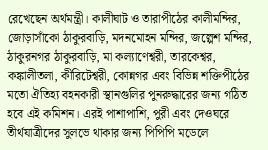রেখেছেন অর্থমন্ত্রী। কালীঘাট ও তারাপীঠের কালীমন্দির, জোড়াসাঁকো ঠাকুরবাড়ি, মদনমোহন মন্দির, জল্পেশ মন্দির, ঠাকুরনগর ঠাকুরবাড়ি, মা কল্যাণেশ্বরী, তারকেশ্বর, কঙ্কালীতলা, কীরিটেশ্বরী, কোন্নগর এবং বিভিন্ন শক্তিপীঠের মতো ঐতিহ্য বহনকারী স্থানগুলির পুনরুদ্ধারের জন্য গঠিত হবে এই কমিশন। এরই পাশাপাশি, পুরী এবং দেওঘরে তীর্থযাত্রীদের সুলভে থাকার জন্য পিপিপি মডেলে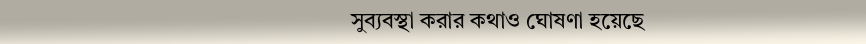সুব্যবস্থা করার কথাও ঘোষণা হয়েছে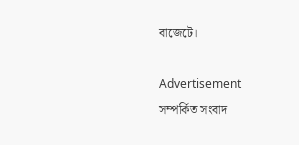বাজেটে।

Advertisement
সম্পর্কিত সংবাদ